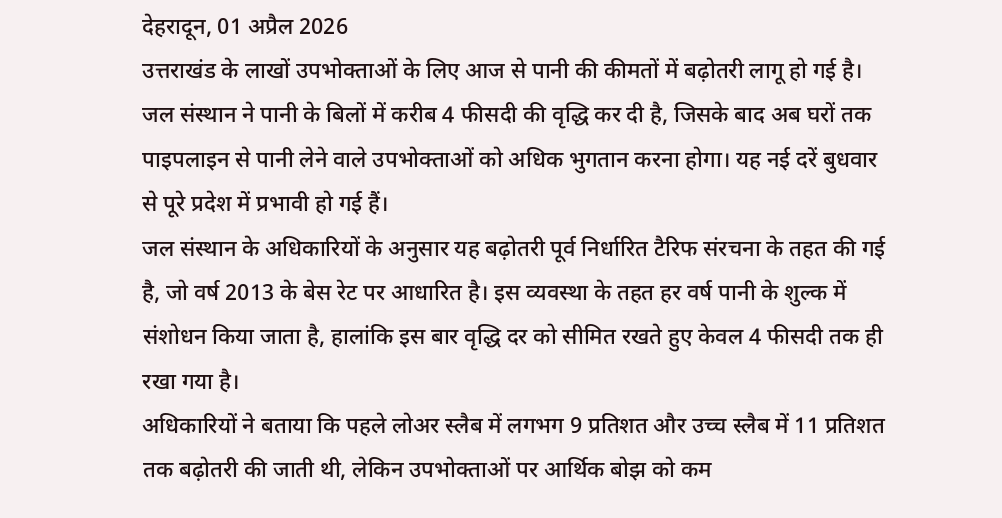देहरादून, 01 अप्रैल 2026
उत्तराखंड के लाखों उपभोक्ताओं के लिए आज से पानी की कीमतों में बढ़ोतरी लागू हो गई है। जल संस्थान ने पानी के बिलों में करीब 4 फीसदी की वृद्धि कर दी है, जिसके बाद अब घरों तक पाइपलाइन से पानी लेने वाले उपभोक्ताओं को अधिक भुगतान करना होगा। यह नई दरें बुधवार से पूरे प्रदेश में प्रभावी हो गई हैं।
जल संस्थान के अधिकारियों के अनुसार यह बढ़ोतरी पूर्व निर्धारित टैरिफ संरचना के तहत की गई है, जो वर्ष 2013 के बेस रेट पर आधारित है। इस व्यवस्था के तहत हर वर्ष पानी के शुल्क में संशोधन किया जाता है, हालांकि इस बार वृद्धि दर को सीमित रखते हुए केवल 4 फीसदी तक ही रखा गया है।
अधिकारियों ने बताया कि पहले लोअर स्लैब में लगभग 9 प्रतिशत और उच्च स्लैब में 11 प्रतिशत तक बढ़ोतरी की जाती थी, लेकिन उपभोक्ताओं पर आर्थिक बोझ को कम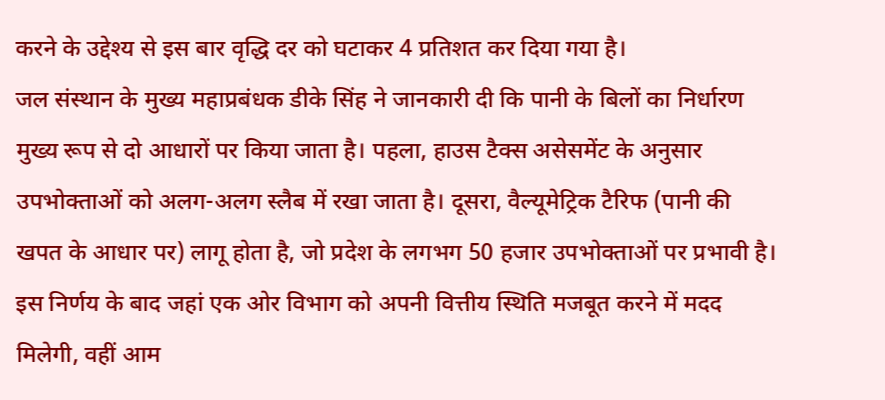करने के उद्देश्य से इस बार वृद्धि दर को घटाकर 4 प्रतिशत कर दिया गया है।
जल संस्थान के मुख्य महाप्रबंधक डीके सिंह ने जानकारी दी कि पानी के बिलों का निर्धारण मुख्य रूप से दो आधारों पर किया जाता है। पहला, हाउस टैक्स असेसमेंट के अनुसार उपभोक्ताओं को अलग-अलग स्लैब में रखा जाता है। दूसरा, वैल्यूमेट्रिक टैरिफ (पानी की खपत के आधार पर) लागू होता है, जो प्रदेश के लगभग 50 हजार उपभोक्ताओं पर प्रभावी है।
इस निर्णय के बाद जहां एक ओर विभाग को अपनी वित्तीय स्थिति मजबूत करने में मदद मिलेगी, वहीं आम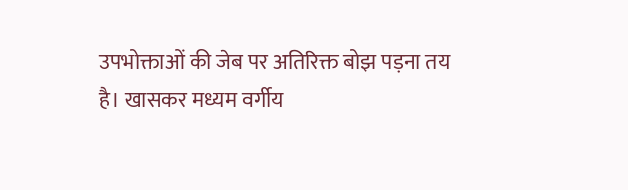उपभोक्ताओं की जेब पर अतिरिक्त बोझ पड़ना तय है। खासकर मध्यम वर्गीय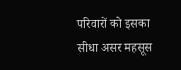परिवारों को इसका सीधा असर महसूस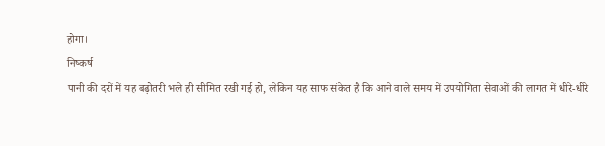होगा।
निष्कर्ष
पानी की दरों में यह बढ़ोतरी भले ही सीमित रखी गई हो, लेकिन यह साफ संकेत है कि आने वाले समय में उपयोगिता सेवाओं की लागत में धीरे-धीरे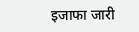इजाफा जारी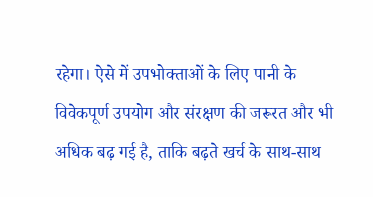रहेगा। ऐसे में उपभोक्ताओं के लिए पानी के विवेकपूर्ण उपयोग और संरक्षण की जरूरत और भी अधिक बढ़ गई है, ताकि बढ़ते खर्च के साथ-साथ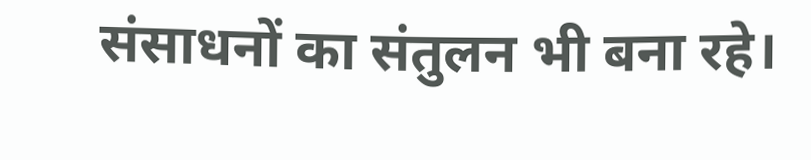संसाधनों का संतुलन भी बना रहे।